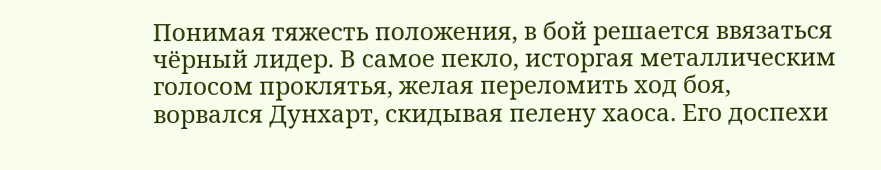Понимая тяжесть положения, в бой решается ввязаться чёрный лидер. В самое пекло, исторгая металлическим голосом проклятья, желая переломить ход боя, ворвался Дунхарт, скидывая пелену хаоса. Его доспехи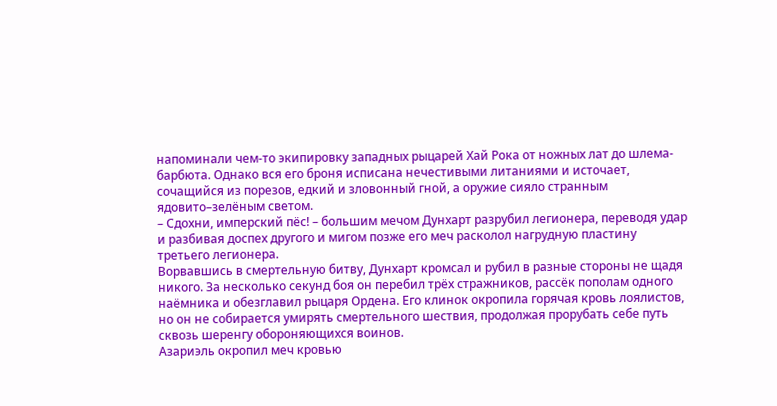напоминали чем-то экипировку западных рыцарей Хай Рока от ножных лат до шлема-барбюта. Однако вся его броня исписана нечестивыми литаниями и источает, сочащийся из порезов, едкий и зловонный гной, а оружие сияло странным ядовито–зелёным светом.
– Сдохни, имперский пёс! – большим мечом Дунхарт разрубил легионера, переводя удар и разбивая доспех другого и мигом позже его меч расколол нагрудную пластину третьего легионера.
Ворвавшись в смертельную битву, Дунхарт кромсал и рубил в разные стороны не щадя никого. За несколько секунд боя он перебил трёх стражников, рассёк пополам одного наёмника и обезглавил рыцаря Ордена. Его клинок окропила горячая кровь лоялистов, но он не собирается умирять смертельного шествия, продолжая прорубать себе путь сквозь шеренгу обороняющихся воинов.
Азариэль окропил меч кровью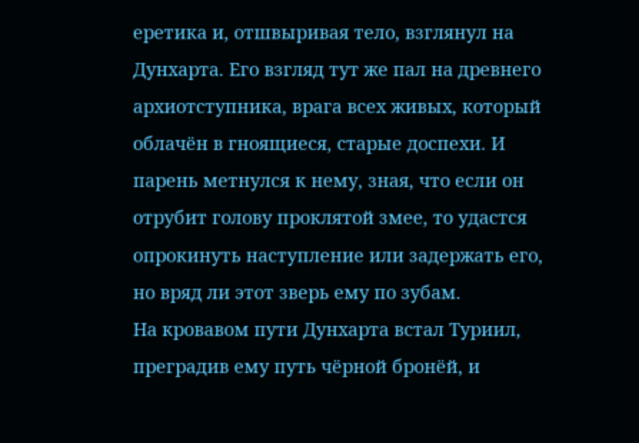еретика и, отшвыривая тело, взглянул на Дунхарта. Его взгляд тут же пал на древнего архиотступника, врага всех живых, который облачён в гноящиеся, старые доспехи. И парень метнулся к нему, зная, что если он отрубит голову проклятой змее, то удастся опрокинуть наступление или задержать его, но вряд ли этот зверь ему по зубам.
На кровавом пути Дунхарта встал Туриил, преградив ему путь чёрной бронёй, и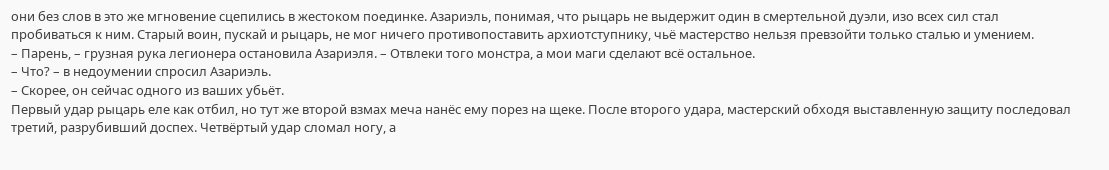они без слов в это же мгновение сцепились в жестоком поединке. Азариэль, понимая, что рыцарь не выдержит один в смертельной дуэли, изо всех сил стал пробиваться к ним. Старый воин, пускай и рыцарь, не мог ничего противопоставить архиотступнику, чьё мастерство нельзя превзойти только сталью и умением.
– Парень, – грузная рука легионера остановила Азариэля. – Отвлеки того монстра, а мои маги сделают всё остальное.
– Что? – в недоумении спросил Азариэль.
– Скорее, он сейчас одного из ваших убьёт.
Первый удар рыцарь еле как отбил, но тут же второй взмах меча нанёс ему порез на щеке. После второго удара, мастерский обходя выставленную защиту последовал третий, разрубивший доспех. Четвёртый удар сломал ногу, а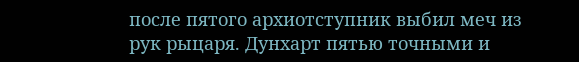после пятого архиотступник выбил меч из рук рыцаря. Дунхарт пятью точными и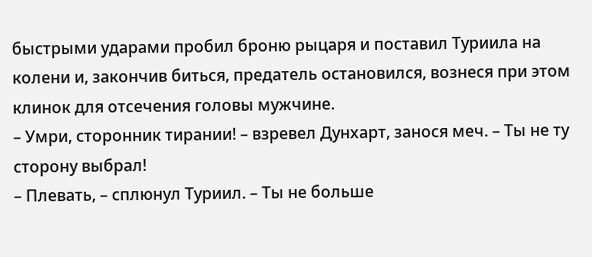быстрыми ударами пробил броню рыцаря и поставил Туриила на колени и, закончив биться, предатель остановился, вознеся при этом клинок для отсечения головы мужчине.
– Умри, сторонник тирании! – взревел Дунхарт, занося меч. – Ты не ту сторону выбрал!
– Плевать, – сплюнул Туриил. – Ты не больше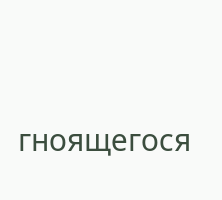гноящегося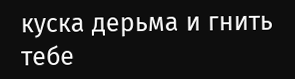куска дерьма и гнить тебе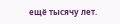ещё тысячу лет.